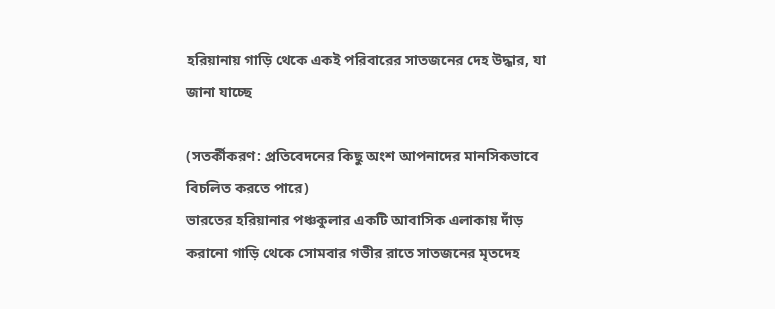হরিয়ানায় গাড়ি থেকে একই পরিবারের সাতজনের দেহ উদ্ধার, যা জানা যাচ্ছে

(সতর্কীকরণ: প্রতিবেদনের কিছু অংশ আপনাদের মানসিকভাবে বিচলিত করতে পারে)
ভারতের হরিয়ানার পঞ্চকুলার একটি আবাসিক এলাকায় দাঁড় করানো গাড়ি থেকে সোমবার গভীর রাতে সাতজনের মৃতদেহ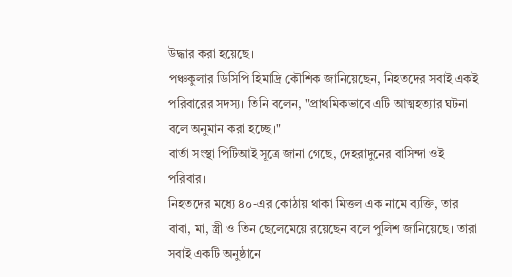উদ্ধার করা হয়েছে।
পঞ্চকুলার ডিসিপি হিমাদ্রি কৌশিক জানিয়েছেন, নিহতদের সবাই একই পরিবারের সদস্য। তিনি বলেন, "প্রাথমিকভাবে এটি আত্মহত্যার ঘটনা বলে অনুমান করা হচ্ছে।"
বার্তা সংস্থা পিটিআই সূত্রে জানা গেছে, দেহরাদুনের বাসিন্দা ওই পরিবার।
নিহতদের মধ্যে ৪০-এর কোঠায় থাকা মিত্তল এক নামে ব্যক্তি, তার বাবা, মা, স্ত্রী ও তিন ছেলেমেয়ে রয়েছেন বলে পুলিশ জানিয়েছে। তারা সবাই একটি অনুষ্ঠানে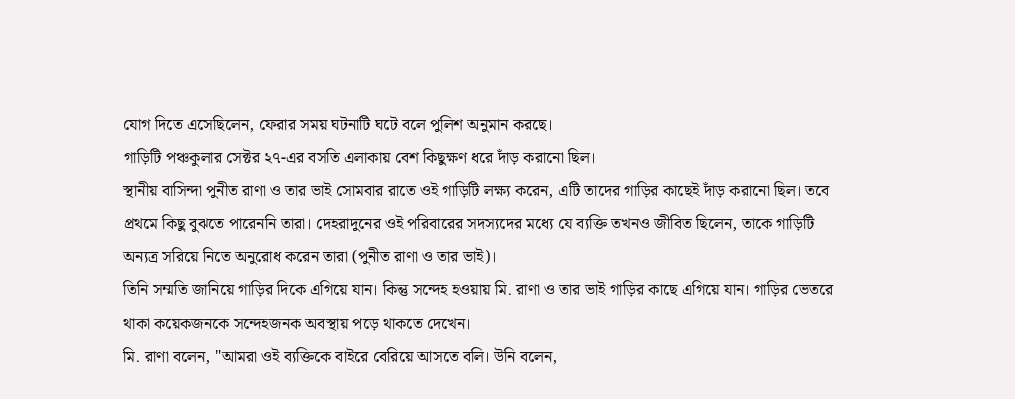যোগ দিতে এসেছিলেন, ফেরার সময় ঘটনাটি ঘটে বলে পুলিশ অনুমান করছে।
গাড়িটি পঞ্চকুলার সেক্টর ২৭-এর বসতি এলাকায় বেশ কিছুক্ষণ ধরে দাঁড় করানো ছিল।
স্থানীয় বাসিন্দা পুনীত রাণা ও তার ভাই সোমবার রাতে ওই গাড়িটি লক্ষ্য করেন, এটি তাদের গাড়ির কাছেই দাঁড় করানো ছিল। তবে প্রথমে কিছু বুঝতে পারেননি তারা। দেহরাদুনের ওই পরিবারের সদস্যদের মধ্যে যে ব্যক্তি তখনও জীবিত ছিলেন, তাকে গাড়িটি অন্যত্র সরিয়ে নিতে অনুরোধ করেন তারা (পুনীত রাণা ও তার ভাই)।
তিনি সম্মতি জানিয়ে গাড়ির দিকে এগিয়ে যান। কিন্তু সন্দেহ হওয়ায় মি. রাণা ও তার ভাই গাড়ির কাছে এগিয়ে যান। গাড়ির ভেতরে থাকা কয়েকজনকে সন্দেহজনক অবস্থায় পড়ে থাকতে দেখেন।
মি. রাণা বলেন, "আমরা ওই ব্যক্তিকে বাইরে বেরিয়ে আসতে বলি। উনি বলেন,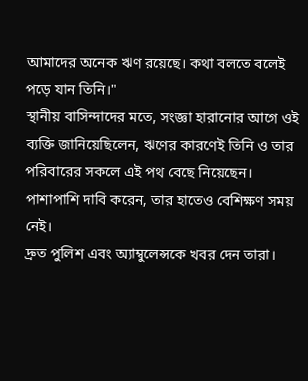আমাদের অনেক ঋণ রয়েছে। কথা বলতে বলেই পড়ে যান তিনি।"
স্থানীয় বাসিন্দাদের মতে, সংজ্ঞা হারানোর আগে ওই ব্যক্তি জানিয়েছিলেন, ঋণের কারণেই তিনি ও তার পরিবারের সকলে এই পথ বেছে নিয়েছেন। পাশাপাশি দাবি করেন, তার হাতেও বেশিক্ষণ সময় নেই।
দ্রুত পুলিশ এবং অ্যাম্বুলেন্সকে খবর দেন তারা।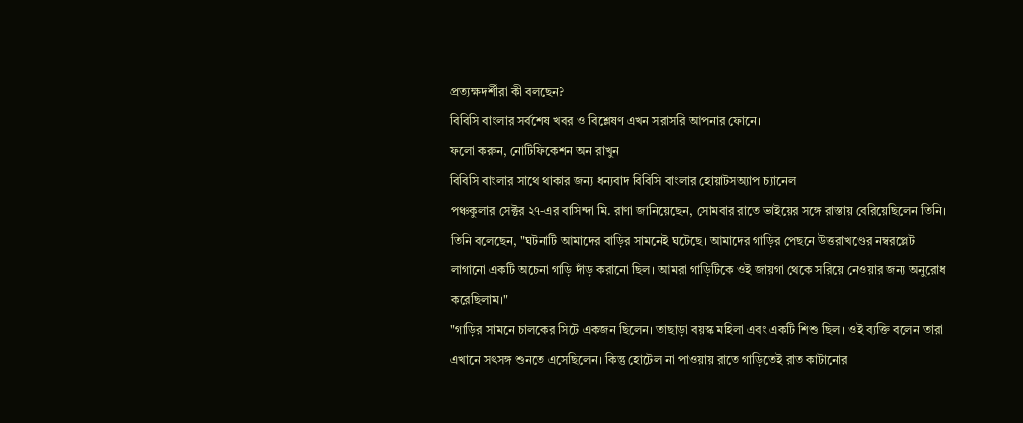প্রত্যক্ষদর্শীরা কী বলছেন?
বিবিসি বাংলার সর্বশেষ খবর ও বিশ্লেষণ এখন সরাসরি আপনার ফোনে।
ফলো করুন, নোটিফিকেশন অন রাখুন
বিবিসি বাংলার সাথে থাকার জন্য ধন্যবাদ বিবিসি বাংলার হোয়াটসঅ্যাপ চ্যানেল
পঞ্চকুলার সেক্টর ২৭-এর বাসিন্দা মি. রাণা জানিয়েছেন, সোমবার রাতে ভাইয়ের সঙ্গে রাস্তায় বেরিয়েছিলেন তিনি।
তিনি বলেছেন, "ঘটনাটি আমাদের বাড়ির সামনেই ঘটেছে। আমাদের গাড়ির পেছনে উত্তরাখণ্ডের নম্বরপ্লেট লাগানো একটি অচেনা গাড়ি দাঁড় করানো ছিল। আমরা গাড়িটিকে ওই জায়গা থেকে সরিয়ে নেওয়ার জন্য অনুরোধ করেছিলাম।"
"গাড়ির সামনে চালকের সিটে একজন ছিলেন। তাছাড়া বয়স্ক মহিলা এবং একটি শিশু ছিল। ওই ব্যক্তি বলেন তারা এখানে সৎসঙ্গ শুনতে এসেছিলেন। কিন্তু হোটেল না পাওয়ায় রাতে গাড়িতেই রাত কাটানোর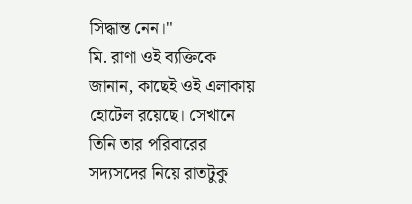সিদ্ধান্ত নেন।"
মি. রাণা ওই ব্যক্তিকে জানান, কাছেই ওই এলাকায় হোটেল রয়েছে। সেখানে তিনি তার পরিবারের সদ্যসদের নিয়ে রাতটুকু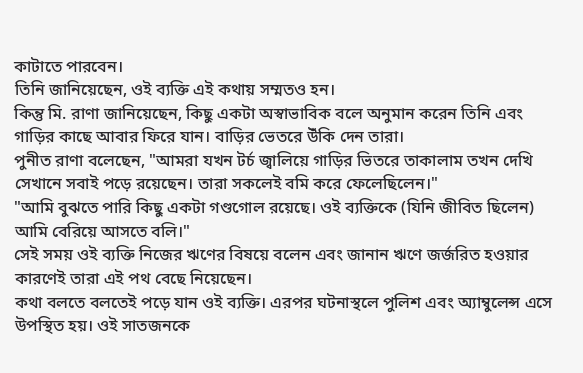কাটাতে পারবেন।
তিনি জানিয়েছেন, ওই ব্যক্তি এই কথায় সম্মতও হন।
কিন্তু মি. রাণা জানিয়েছেন, কিছু একটা অস্বাভাবিক বলে অনুমান করেন তিনি এবং গাড়ির কাছে আবার ফিরে যান। বাড়ির ভেতরে উঁকি দেন তারা।
পুনীত রাণা বলেছেন, "আমরা যখন টর্চ জ্বালিয়ে গাড়ির ভিতরে তাকালাম তখন দেখি সেখানে সবাই পড়ে রয়েছেন। তারা সকলেই বমি করে ফেলেছিলেন।"
"আমি বুঝতে পারি কিছু একটা গণ্ডগোল রয়েছে। ওই ব্যক্তিকে (যিনি জীবিত ছিলেন) আমি বেরিয়ে আসতে বলি।"
সেই সময় ওই ব্যক্তি নিজের ঋণের বিষয়ে বলেন এবং জানান ঋণে জর্জরিত হওয়ার কারণেই তারা এই পথ বেছে নিয়েছেন।
কথা বলতে বলতেই পড়ে যান ওই ব্যক্তি। এরপর ঘটনাস্থলে পুলিশ এবং অ্যাম্বুলেন্স এসে উপস্থিত হয়। ওই সাতজনকে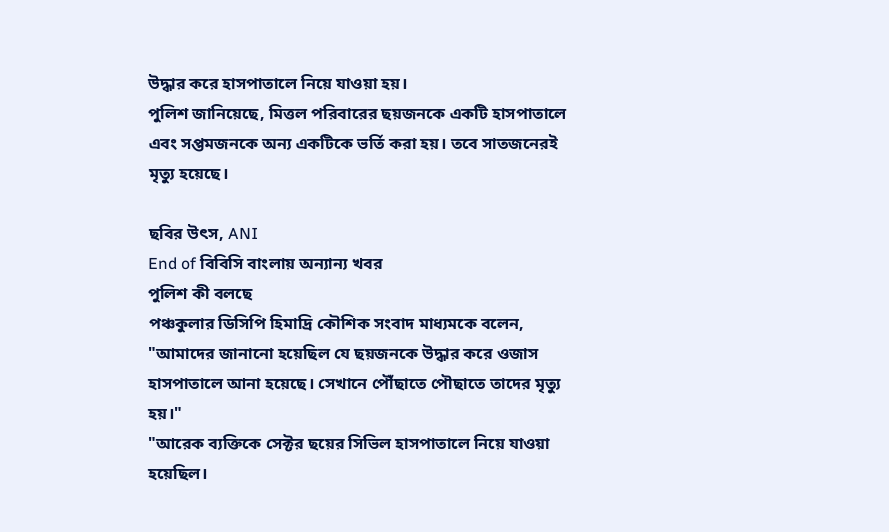উদ্ধার করে হাসপাতালে নিয়ে যাওয়া হয়।
পুলিশ জানিয়েছে, মিত্তল পরিবারের ছয়জনকে একটি হাসপাতালে এবং সপ্তমজনকে অন্য একটিকে ভর্তি করা হয়। তবে সাতজনেরই মৃত্যু হয়েছে।

ছবির উৎস, ANI
End of বিবিসি বাংলায় অন্যান্য খবর
পুলিশ কী বলছে
পঞ্চকুলার ডিসিপি হিমাদ্রি কৌশিক সংবাদ মাধ্যমকে বলেন, "আমাদের জানানো হয়েছিল যে ছয়জনকে উদ্ধার করে ওজাস হাসপাতালে আনা হয়েছে। সেখানে পৌঁছাতে পৌছাতে তাদের মৃত্যু হয়।"
"আরেক ব্যক্তিকে সেক্টর ছয়ের সিভিল হাসপাতালে নিয়ে যাওয়া হয়েছিল।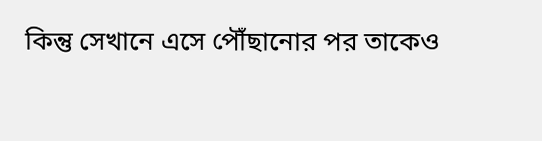কিন্তু সেখানে এসে পৌঁছানোর পর তাকেও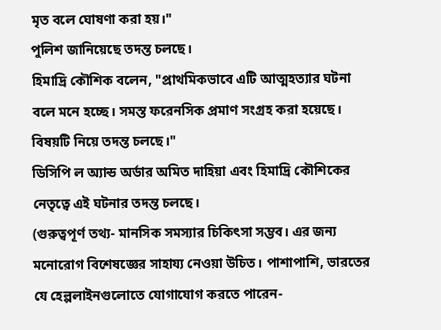মৃত বলে ঘোষণা করা হয়।"
পুলিশ জানিয়েছে তদন্ত চলছে।
হিমাদ্রি কৌশিক বলেন, "প্রাথমিকভাবে এটি আত্মহত্যার ঘটনা বলে মনে হচ্ছে। সমস্ত ফরেনসিক প্রমাণ সংগ্রহ করা হয়েছে। বিষয়টি নিয়ে তদন্ত চলছে।"
ডিসিপি ল অ্যান্ড অর্ডার অমিত দাহিয়া এবং হিমাদ্রি কৌশিকের নেতৃত্বে এই ঘটনার তদন্ত চলছে।
(গুরুত্বপূর্ণ তথ্য- মানসিক সমস্যার চিকিৎসা সম্ভব। এর জন্য মনোরোগ বিশেষজ্ঞের সাহায্য নেওয়া উচিত। পাশাপাশি, ভারতের যে হেল্পলাইনগুলোতে যোগাযোগ করতে পারেন-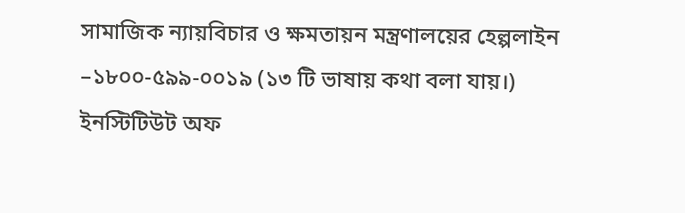সামাজিক ন্যায়বিচার ও ক্ষমতায়ন মন্ত্রণালয়ের হেল্পলাইন –১৮০০-৫৯৯-০০১৯ (১৩ টি ভাষায় কথা বলা যায়।)
ইনস্টিটিউট অফ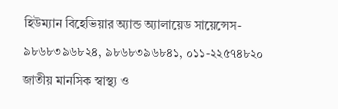হিউম্যান বিহেভিয়ার অ্যান্ড অ্যালায়েড সায়েন্সেস- ৯৮৬৮৩৯৬৮২৪, ৯৮৬৮৩৯৬৮৪১, ০১১-২২৫৭৪৮২০
জাতীয় মানসিক স্বাস্থ্য ও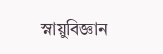স্নায়ুবিজ্ঞান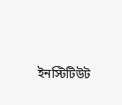ইনস্টিটিউট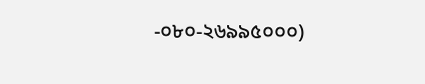-০৮০-২৬৯৯৫০০০)